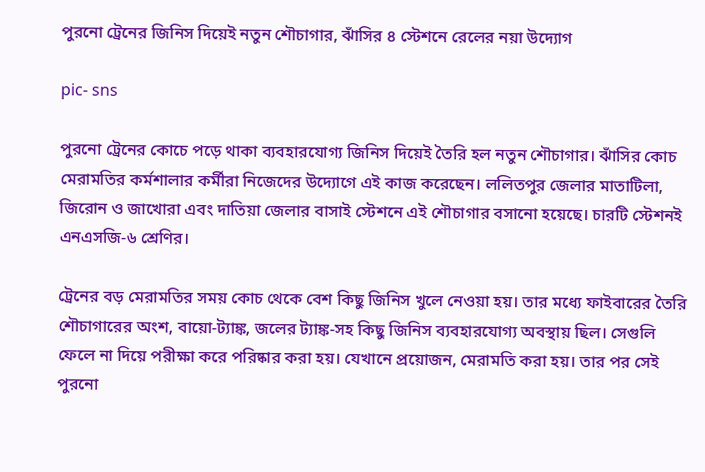পুরনো ট্রেনের জিনিস দিয়েই নতুন শৌচাগার, ঝাঁসির ৪ স্টেশনে রেলের নয়া উদ্যোগ

pic- sns

পুরনো ট্রেনের কোচে পড়ে থাকা ব্যবহারযোগ্য জিনিস দিয়েই তৈরি হল নতুন শৌচাগার। ঝাঁসির কোচ মেরামতির কর্মশালার কর্মীরা নিজেদের উদ্যোগে এই কাজ করেছেন। ললিতপুর জেলার মাতাটিলা, জিরোন ও জাখোরা এবং দাতিয়া জেলার বাসাই স্টেশনে এই শৌচাগার বসানো হয়েছে। চারটি স্টেশনই এনএসজি-৬ শ্রেণির।

ট্রেনের বড় মেরামতির সময় কোচ থেকে বেশ কিছু জিনিস খুলে নেওয়া হয়। তার মধ্যে ফাইবারের তৈরি শৌচাগারের অংশ, বায়ো-ট্যাঙ্ক, জলের ট্যাঙ্ক-সহ কিছু জিনিস ব্যবহারযোগ্য অবস্থায় ছিল। সেগুলি ফেলে না দিয়ে পরীক্ষা করে পরিষ্কার করা হয়। যেখানে প্রয়োজন, মেরামতি করা হয়। তার পর সেই পুরনো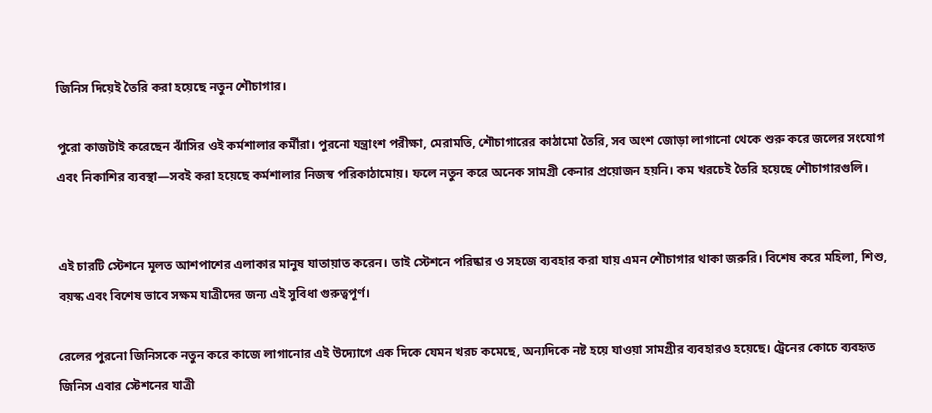জিনিস দিয়েই তৈরি করা হয়েছে নতুন শৌচাগার।

পুরো কাজটাই করেছেন ঝাঁসির ওই কর্মশালার কর্মীরা। পুরনো যন্ত্রাংশ পরীক্ষা, মেরামতি, শৌচাগারের কাঠামো তৈরি, সব অংশ জোড়া লাগানো থেকে শুরু করে জলের সংযোগ এবং নিকাশির ব্যবস্থা—সবই করা হয়েছে কর্মশালার নিজস্ব পরিকাঠামোয়। ফলে নতুন করে অনেক সামগ্রী কেনার প্রয়োজন হয়নি। কম খরচেই তৈরি হয়েছে শৌচাগারগুলি।


এই চারটি স্টেশনে মূলত আশপাশের এলাকার মানুষ যাতায়াত করেন। তাই স্টেশনে পরিষ্কার ও সহজে ব্যবহার করা যায় এমন শৌচাগার থাকা জরুরি। বিশেষ করে মহিলা, শিশু, বয়স্ক এবং বিশেষ ভাবে সক্ষম যাত্রীদের জন্য এই সুবিধা গুরুত্বপূর্ণ।

রেলের পুরনো জিনিসকে নতুন করে কাজে লাগানোর এই উদ্যোগে এক দিকে যেমন খরচ কমেছে, অন্যদিকে নষ্ট হয়ে যাওয়া সামগ্রীর ব্যবহারও হয়েছে। ট্রেনের কোচে ব্যবহৃত জিনিস এবার স্টেশনের যাত্রী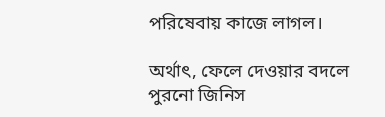পরিষেবায় কাজে লাগল।

অর্থাৎ, ফেলে দেওয়ার বদলে পুরনো জিনিস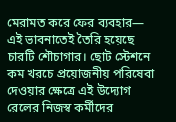মেরামত করে ফের ব্যবহার— এই ভাবনাতেই তৈরি হয়েছে চারটি শৌচাগার। ছোট স্টেশনে কম খরচে প্রয়োজনীয় পরিষেবা দেওয়ার ক্ষেত্রে এই উদ্যোগ রেলের নিজস্ব কর্মীদের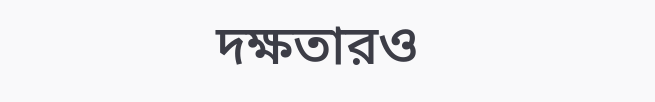দক্ষতারও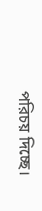পরিচয় দিচ্ছে।